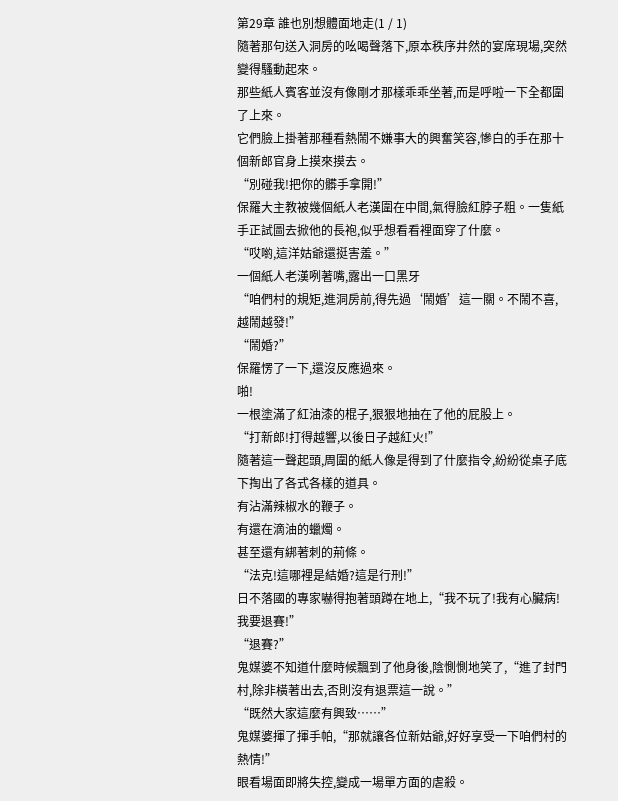第29章 誰也別想體面地走(1 / 1)
隨著那句送入洞房的吆喝聲落下,原本秩序井然的宴席現場,突然變得騷動起來。
那些紙人賓客並沒有像剛才那樣乖乖坐著,而是呼啦一下全都圍了上來。
它們臉上掛著那種看熱鬧不嫌事大的興奮笑容,慘白的手在那十個新郎官身上摸來摸去。
“別碰我!把你的髒手拿開!”
保羅大主教被幾個紙人老漢圍在中間,氣得臉紅脖子粗。一隻紙手正試圖去掀他的長袍,似乎想看看裡面穿了什麼。
“哎喲,這洋姑爺還挺害羞。”
一個紙人老漢咧著嘴,露出一口黑牙
“咱們村的規矩,進洞房前,得先過‘鬧婚’這一關。不鬧不喜,越鬧越發!”
“鬧婚?”
保羅愣了一下,還沒反應過來。
啪!
一根塗滿了紅油漆的棍子,狠狠地抽在了他的屁股上。
“打新郎!打得越響,以後日子越紅火!”
隨著這一聲起頭,周圍的紙人像是得到了什麼指令,紛紛從桌子底下掏出了各式各樣的道具。
有沾滿辣椒水的鞭子。
有還在滴油的蠟燭。
甚至還有綁著刺的荊條。
“法克!這哪裡是結婚?這是行刑!”
日不落國的專家嚇得抱著頭蹲在地上,“我不玩了!我有心臟病!我要退賽!”
“退賽?”
鬼媒婆不知道什麼時候飄到了他身後,陰惻惻地笑了,“進了封門村,除非橫著出去,否則沒有退票這一說。”
“既然大家這麼有興致……”
鬼媒婆揮了揮手帕,“那就讓各位新姑爺,好好享受一下咱們村的熱情!”
眼看場面即將失控,變成一場單方面的虐殺。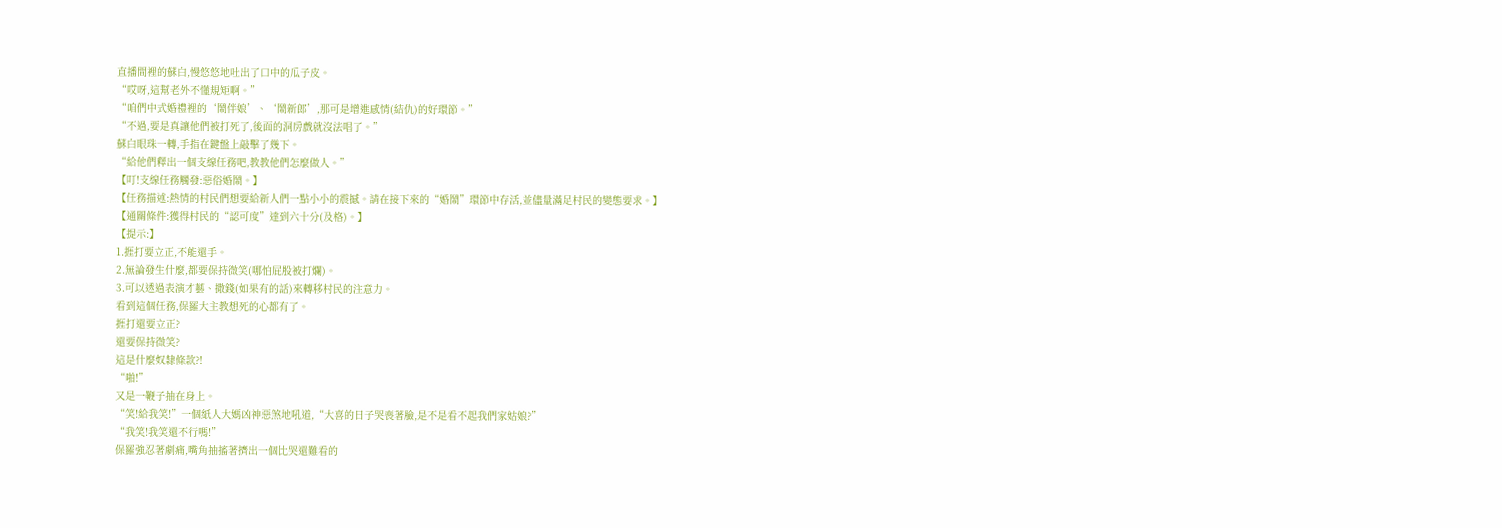直播間裡的蘇白,慢悠悠地吐出了口中的瓜子皮。
“哎呀,這幫老外不懂規矩啊。”
“咱們中式婚禮裡的‘鬧伴娘’、‘鬧新郎’,那可是增進感情(結仇)的好環節。”
“不過,要是真讓他們被打死了,後面的洞房戲就沒法唱了。”
蘇白眼珠一轉,手指在鍵盤上敲擊了幾下。
“給他們釋出一個支線任務吧,教教他們怎麼做人。”
【叮!支線任務觸發:惡俗婚鬧。】
【任務描述:熱情的村民們想要給新人們一點小小的震撼。請在接下來的“婚鬧”環節中存活,並儘量滿足村民的變態要求。】
【通關條件:獲得村民的“認可度”達到六十分(及格)。】
【提示:】
1.捱打要立正,不能還手。
2.無論發生什麼,都要保持微笑(哪怕屁股被打爛)。
3.可以透過表演才藝、撒錢(如果有的話)來轉移村民的注意力。
看到這個任務,保羅大主教想死的心都有了。
捱打還要立正?
還要保持微笑?
這是什麼奴隸條款?!
“啪!”
又是一鞭子抽在身上。
“笑!給我笑!”一個紙人大媽凶神惡煞地吼道,“大喜的日子哭喪著臉,是不是看不起我們家姑娘?”
“我笑!我笑還不行嗎!”
保羅強忍著劇痛,嘴角抽搐著擠出一個比哭還難看的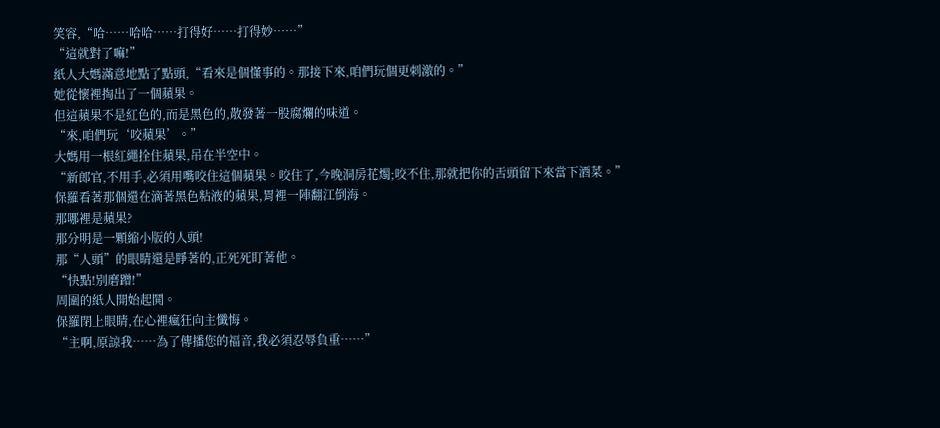笑容,“哈……哈哈……打得好……打得妙……”
“這就對了嘛!”
紙人大媽滿意地點了點頭,“看來是個懂事的。那接下來,咱們玩個更刺激的。”
她從懷裡掏出了一個蘋果。
但這蘋果不是紅色的,而是黑色的,散發著一股腐爛的味道。
“來,咱們玩‘咬蘋果’。”
大媽用一根紅繩拴住蘋果,吊在半空中。
“新郎官,不用手,必須用嘴咬住這個蘋果。咬住了,今晚洞房花燭;咬不住,那就把你的舌頭留下來當下酒菜。”
保羅看著那個還在滴著黑色粘液的蘋果,胃裡一陣翻江倒海。
那哪裡是蘋果?
那分明是一顆縮小版的人頭!
那“人頭”的眼睛還是睜著的,正死死盯著他。
“快點!別磨蹭!”
周圍的紙人開始起鬨。
保羅閉上眼睛,在心裡瘋狂向主懺悔。
“主啊,原諒我……為了傳播您的福音,我必須忍辱負重……”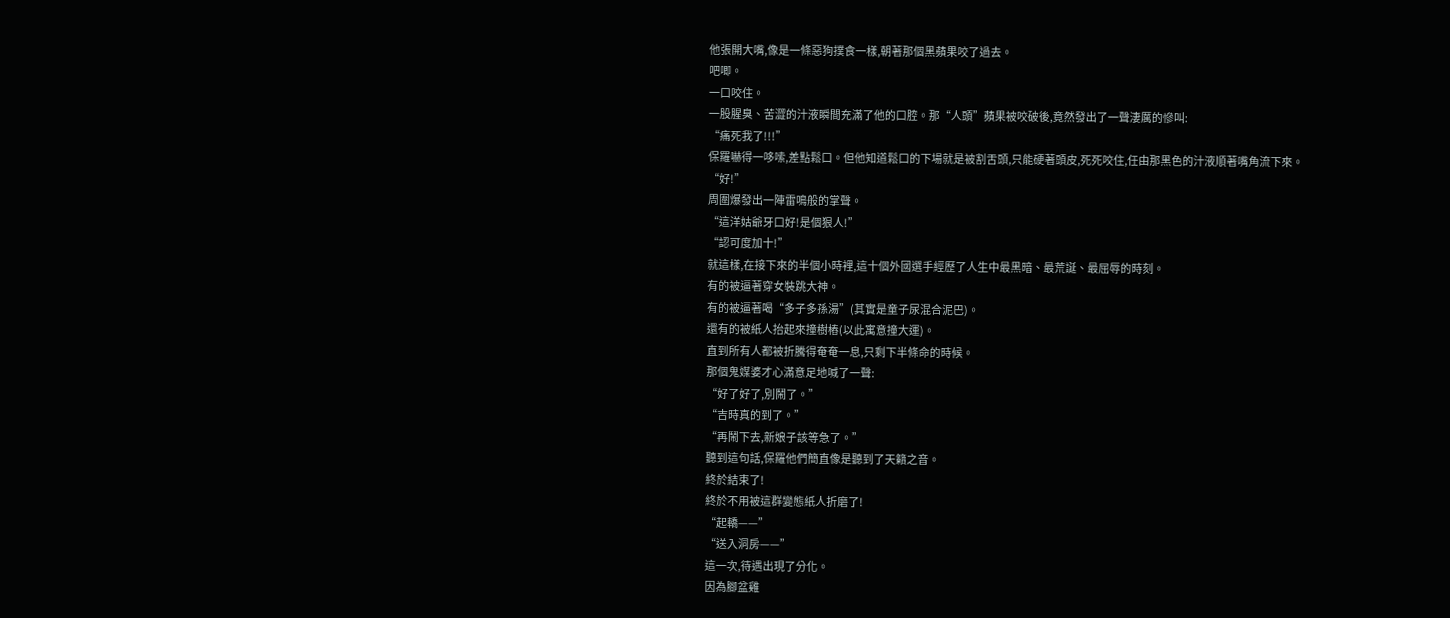他張開大嘴,像是一條惡狗撲食一樣,朝著那個黑蘋果咬了過去。
吧唧。
一口咬住。
一股腥臭、苦澀的汁液瞬間充滿了他的口腔。那“人頭”蘋果被咬破後,竟然發出了一聲淒厲的慘叫:
“痛死我了!!!”
保羅嚇得一哆嗦,差點鬆口。但他知道鬆口的下場就是被割舌頭,只能硬著頭皮,死死咬住,任由那黑色的汁液順著嘴角流下來。
“好!”
周圍爆發出一陣雷鳴般的掌聲。
“這洋姑爺牙口好!是個狠人!”
“認可度加十!”
就這樣,在接下來的半個小時裡,這十個外國選手經歷了人生中最黑暗、最荒誕、最屈辱的時刻。
有的被逼著穿女裝跳大神。
有的被逼著喝“多子多孫湯”(其實是童子尿混合泥巴)。
還有的被紙人抬起來撞樹樁(以此寓意撞大運)。
直到所有人都被折騰得奄奄一息,只剩下半條命的時候。
那個鬼媒婆才心滿意足地喊了一聲:
“好了好了,別鬧了。”
“吉時真的到了。”
“再鬧下去,新娘子該等急了。”
聽到這句話,保羅他們簡直像是聽到了天籟之音。
終於結束了!
終於不用被這群變態紙人折磨了!
“起轎——”
“送入洞房——”
這一次,待遇出現了分化。
因為腳盆雞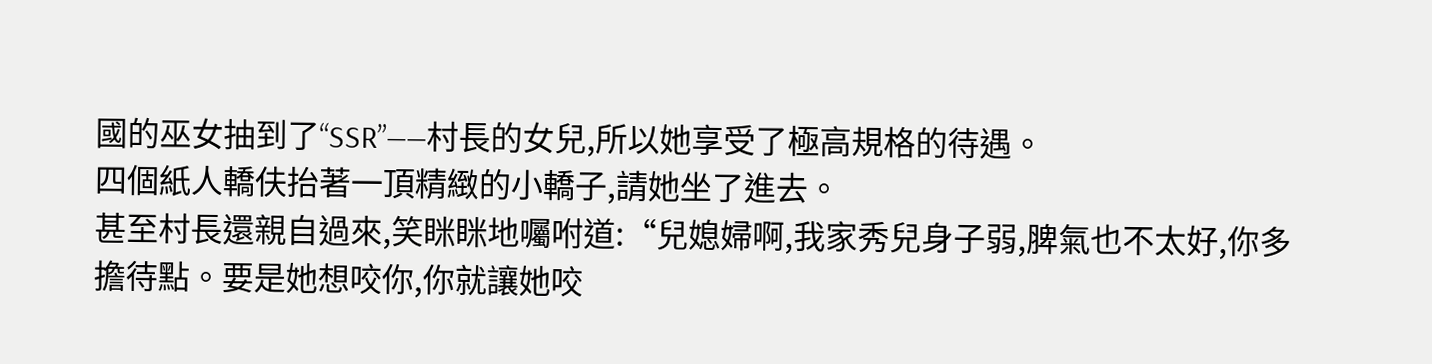國的巫女抽到了“SSR”——村長的女兒,所以她享受了極高規格的待遇。
四個紙人轎伕抬著一頂精緻的小轎子,請她坐了進去。
甚至村長還親自過來,笑眯眯地囑咐道:“兒媳婦啊,我家秀兒身子弱,脾氣也不太好,你多擔待點。要是她想咬你,你就讓她咬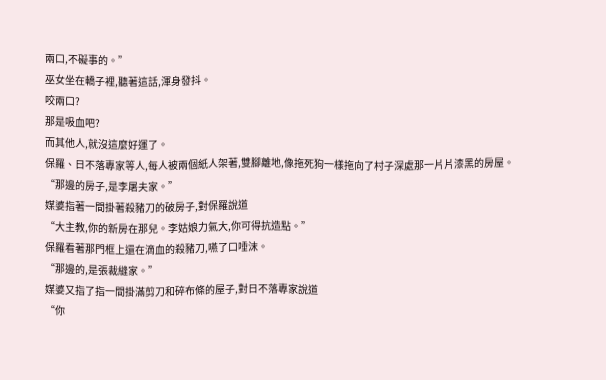兩口,不礙事的。”
巫女坐在轎子裡,聽著這話,渾身發抖。
咬兩口?
那是吸血吧?
而其他人,就沒這麼好運了。
保羅、日不落專家等人,每人被兩個紙人架著,雙腳離地,像拖死狗一樣拖向了村子深處那一片片漆黑的房屋。
“那邊的房子,是李屠夫家。”
媒婆指著一間掛著殺豬刀的破房子,對保羅說道
“大主教,你的新房在那兒。李姑娘力氣大,你可得抗造點。”
保羅看著那門框上還在滴血的殺豬刀,嚥了口唾沫。
“那邊的,是張裁縫家。”
媒婆又指了指一間掛滿剪刀和碎布條的屋子,對日不落專家說道
“你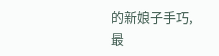的新娘子手巧,最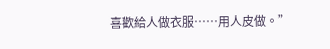喜歡給人做衣服……用人皮做。”